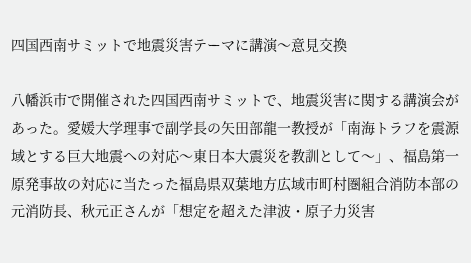四国西南サミットで地震災害テーマに講演〜意見交換

八幡浜市で開催された四国西南サミットで、地震災害に関する講演会があった。愛媛大学理事で副学長の矢田部龍一教授が「南海トラフを震源域とする巨大地震への対応〜東日本大震災を教訓として〜」、福島第一原発事故の対応に当たった福島県双葉地方広域市町村圏組合消防本部の元消防長、秋元正さんが「想定を超えた津波・原子力災害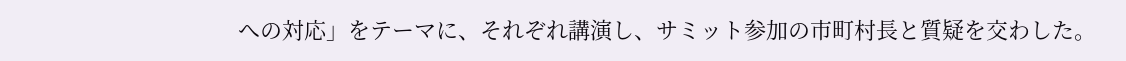への対応」をテーマに、それぞれ講演し、サミット参加の市町村長と質疑を交わした。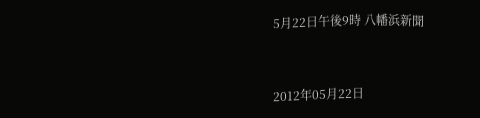5月22日午後9時 八幡浜新聞


2012年05月22日